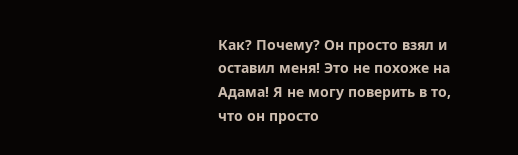Как? Почему? Он просто взял и оставил меня! Это не похоже на Адама! Я не могу поверить в то, что он просто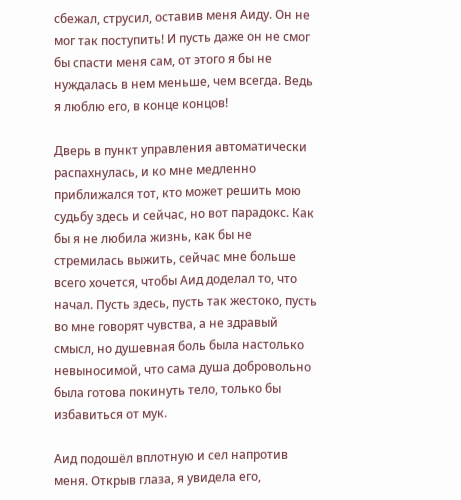сбежал, струсил, оставив меня Аиду. Он не мог так поступить! И пусть даже он не смог бы спасти меня сам, от этого я бы не нуждалась в нем меньше, чем всегда. Ведь я люблю его, в конце концов!

Дверь в пункт управления автоматически распахнулась, и ко мне медленно приближался тот, кто может решить мою судьбу здесь и сейчас, но вот парадокс. Как бы я не любила жизнь, как бы не стремилась выжить, сейчас мне больше всего хочется, чтобы Аид доделал то, что начал. Пусть здесь, пусть так жестоко, пусть во мне говорят чувства, а не здравый смысл, но душевная боль была настолько невыносимой, что сама душа добровольно была готова покинуть тело, только бы избавиться от мук.

Аид подошёл вплотную и сел напротив меня. Открыв глаза, я увидела его,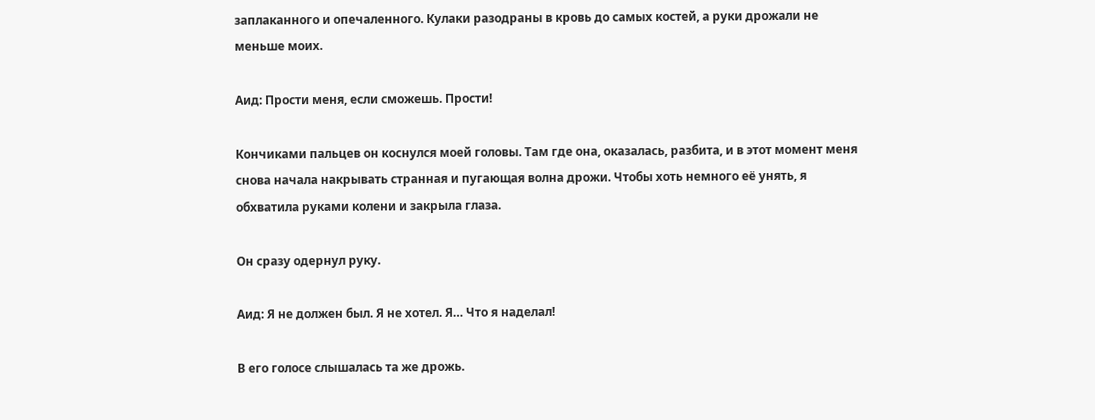заплаканного и опечаленного. Кулаки разодраны в кровь до самых костей, а руки дрожали не меньше моих.

Аид: Прости меня, если сможешь. Прости!

Кончиками пальцев он коснулся моей головы. Там где она, оказалась, разбита, и в этот момент меня снова начала накрывать странная и пугающая волна дрожи. Чтобы хоть немного её унять, я обхватила руками колени и закрыла глаза.

Он сразу одернул руку.

Аид: Я не должен был. Я не хотел. Я… Что я наделал!

В его голосе слышалась та же дрожь.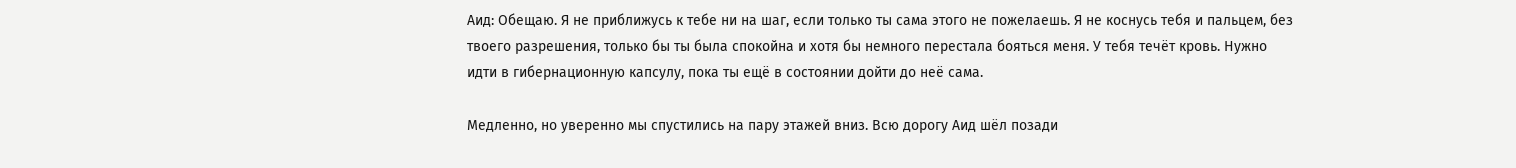Аид: Обещаю. Я не приближусь к тебе ни на шаг, если только ты сама этого не пожелаешь. Я не коснусь тебя и пальцем, без твоего разрешения, только бы ты была спокойна и хотя бы немного перестала бояться меня. У тебя течёт кровь. Нужно идти в гибернационную капсулу, пока ты ещё в состоянии дойти до неё сама.

Медленно, но уверенно мы спустились на пару этажей вниз. Всю дорогу Аид шёл позади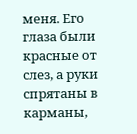меня. Его глаза были красные от слез, а руки спрятаны в карманы,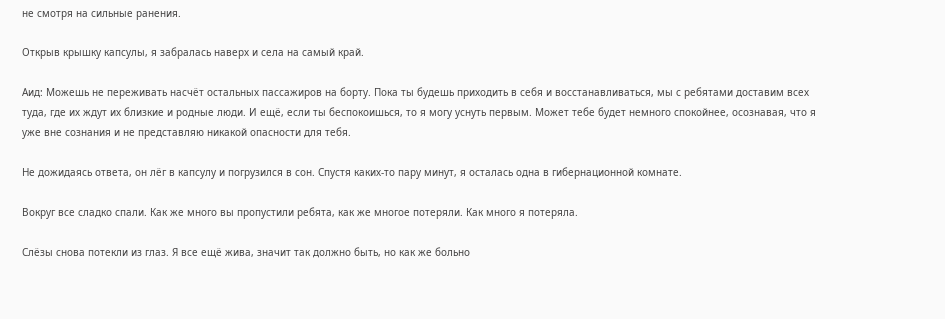не смотря на сильные ранения.

Открыв крышку капсулы, я забралась наверх и села на самый край.

Аид: Можешь не переживать насчёт остальных пассажиров на борту. Пока ты будешь приходить в себя и восстанавливаться, мы с ребятами доставим всех туда, где их ждут их близкие и родные люди. И ещё, если ты беспокоишься, то я могу уснуть первым. Может тебе будет немного спокойнее, осознавая, что я уже вне сознания и не представляю никакой опасности для тебя.

Не дожидаясь ответа, он лёг в капсулу и погрузился в сон. Спустя каких-то пару минут, я осталась одна в гибернационной комнате.

Вокруг все сладко спали. Как же много вы пропустили ребята, как же многое потеряли. Как много я потеряла.

Слёзы снова потекли из глаз. Я все ещё жива, значит так должно быть, но как же больно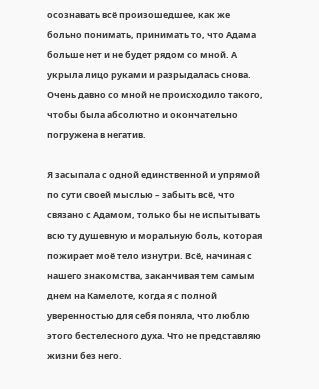осознавать всё произошедшее, как же больно понимать, принимать то, что Адама больше нет и не будет рядом со мной. А укрыла лицо руками и разрыдалась снова. Очень давно со мной не происходило такого, чтобы была абсолютно и окончательно погружена в негатив.

Я засыпала с одной единственной и упрямой по сути своей мыслью – забыть всё, что связано с Адамом, только бы не испытывать всю ту душевную и моральную боль, которая пожирает моё тело изнутри. Всё, начиная с нашего знакомства, заканчивая тем самым днем на Камелоте, когда я с полной уверенностью для себя поняла, что люблю этого бестелесного духа. Что не представляю жизни без него.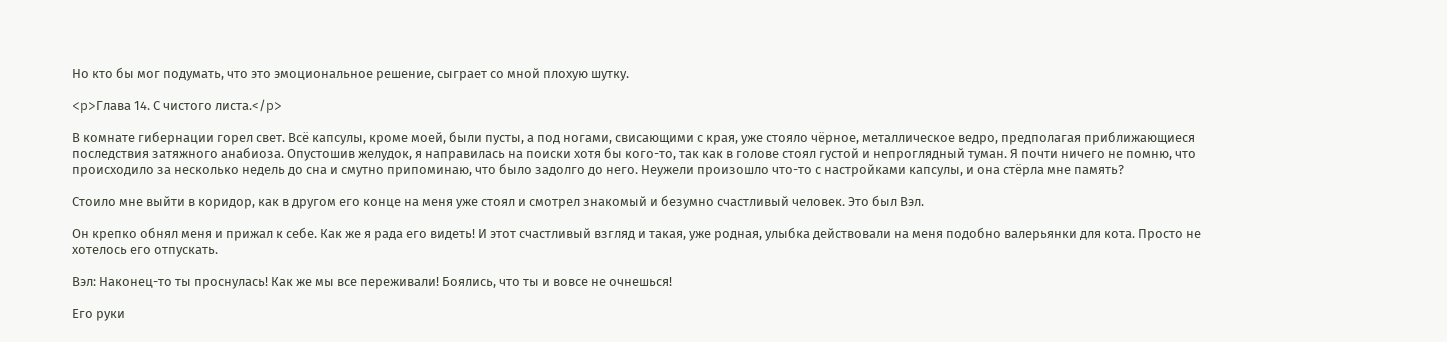Но кто бы мог подумать, что это эмоциональное решение, сыграет со мной плохую шутку.

<p>Глава 14. С чистого листа.</p>

В комнате гибернации горел свет. Всё капсулы, кроме моей, были пусты, а под ногами, свисающими с края, уже стояло чёрное, металлическое ведро, предполагая приближающиеся последствия затяжного анабиоза. Опустошив желудок, я направилась на поиски хотя бы кого-то, так как в голове стоял густой и непроглядный туман. Я почти ничего не помню, что происходило за несколько недель до сна и смутно припоминаю, что было задолго до него. Неужели произошло что-то с настройками капсулы, и она стёрла мне память?

Стоило мне выйти в коридор, как в другом его конце на меня уже стоял и смотрел знакомый и безумно счастливый человек. Это был Вэл.

Он крепко обнял меня и прижал к себе. Как же я рада его видеть! И этот счастливый взгляд и такая, уже родная, улыбка действовали на меня подобно валерьянки для кота. Просто не хотелось его отпускать.

Вэл: Наконец-то ты проснулась! Как же мы все переживали! Боялись, что ты и вовсе не очнешься!

Его руки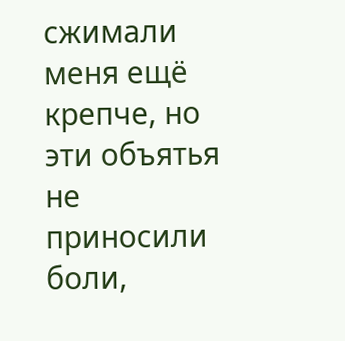сжимали меня ещё крепче, но эти объятья не приносили боли,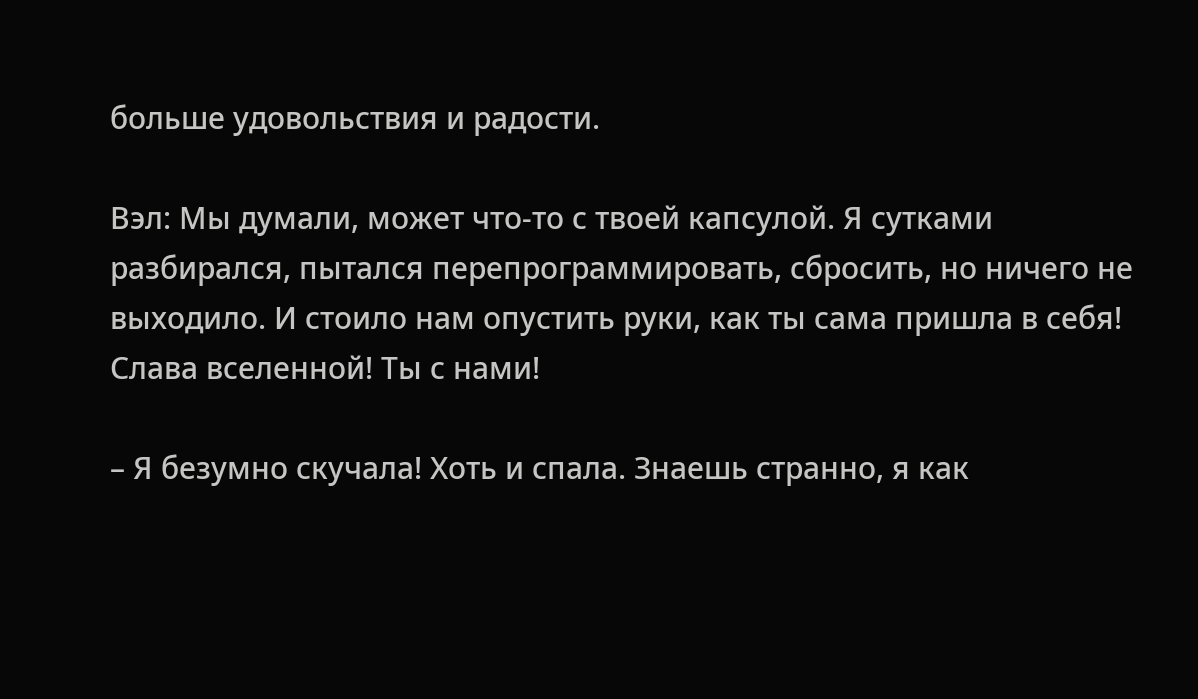больше удовольствия и радости.

Вэл: Мы думали, может что-то с твоей капсулой. Я сутками разбирался, пытался перепрограммировать, сбросить, но ничего не выходило. И стоило нам опустить руки, как ты сама пришла в себя! Слава вселенной! Ты с нами!

– Я безумно скучала! Хоть и спала. Знаешь странно, я как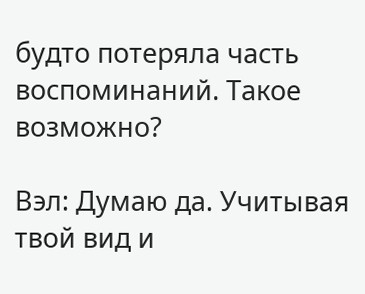будто потеряла часть воспоминаний. Такое возможно?

Вэл: Думаю да. Учитывая твой вид и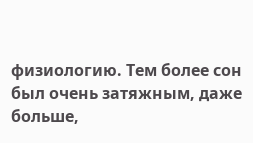физиологию. Тем более сон был очень затяжным, даже больше,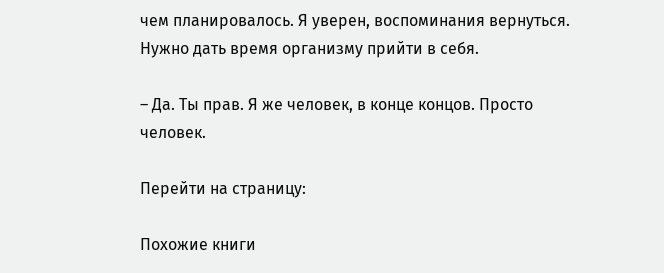чем планировалось. Я уверен, воспоминания вернуться. Нужно дать время организму прийти в себя.

– Да. Ты прав. Я же человек, в конце концов. Просто человек.

Перейти на страницу:

Похожие книги